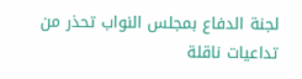لجنة الدفاع بمجلس النواب تحذر من تداعيات ناقلة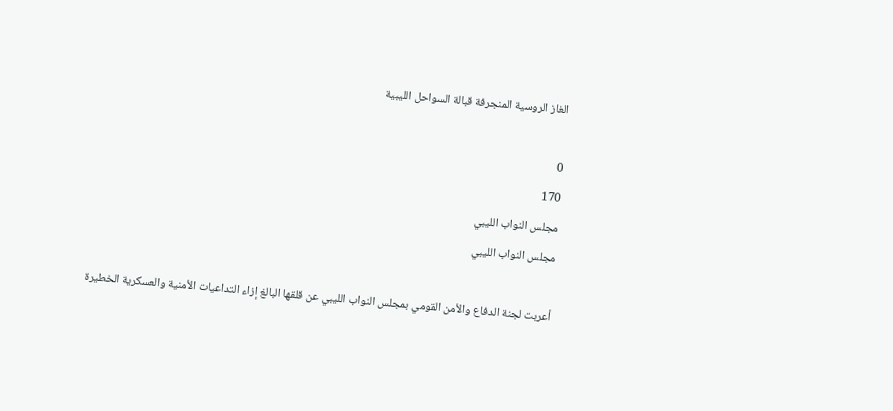الغاز الروسية المنجرفة قبالة السواحل الليبية

0
170
مجلس النواب الليبي
مجلس النواب الليبي

أعربت لجنة الدفاع والأمن القومي بمجلس النواب الليبي عن قلقها البالغ إزاء التداعيات الأمنية والعسكرية الخطيرة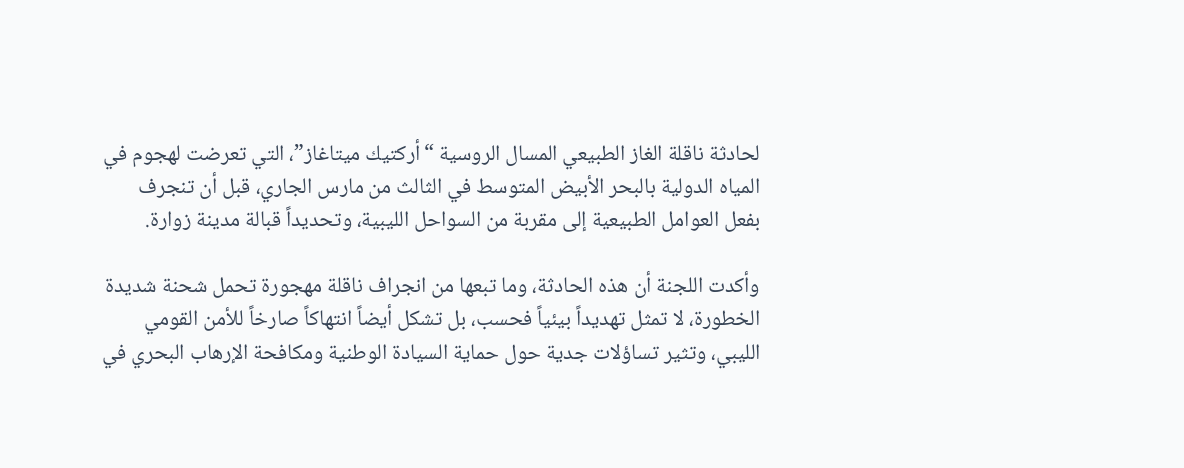لحادثة ناقلة الغاز الطبيعي المسال الروسية “أركتيك ميتاغاز”، التي تعرضت لهجوم في المياه الدولية بالبحر الأبيض المتوسط في الثالث من مارس الجاري، قبل أن تنجرف بفعل العوامل الطبيعية إلى مقربة من السواحل الليبية، وتحديداً قبالة مدينة زوارة.

وأكدت اللجنة أن هذه الحادثة، وما تبعها من انجراف ناقلة مهجورة تحمل شحنة شديدة الخطورة، لا تمثل تهديداً بيئياً فحسب، بل تشكل أيضاً انتهاكاً صارخاً للأمن القومي الليبي، وتثير تساؤلات جدية حول حماية السيادة الوطنية ومكافحة الإرهاب البحري في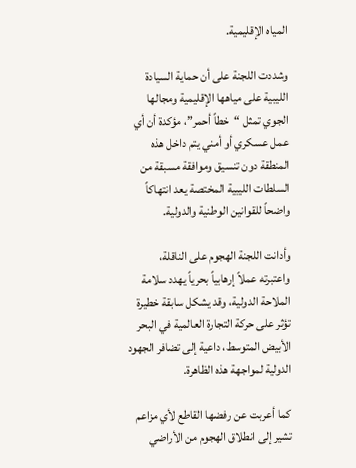المياه الإقليمية.

وشددت اللجنة على أن حماية السيادة الليبية على مياهها الإقليمية ومجالها الجوي تمثل “خطاً أحمر”، مؤكدة أن أي عمل عسكري أو أمني يتم داخل هذه المنطقة دون تنسيق وموافقة مسبقة من السلطات الليبية المختصة يعد انتهاكاً واضحاً للقوانين الوطنية والدولية.

وأدانت اللجنة الهجوم على الناقلة، واعتبرته عملاً إرهابياً بحرياً يهدد سلامة الملاحة الدولية، وقد يشكل سابقة خطيرة تؤثر على حركة التجارة العالمية في البحر الأبيض المتوسط، داعية إلى تضافر الجهود الدولية لمواجهة هذه الظاهرة.

كما أعربت عن رفضها القاطع لأي مزاعم تشير إلى انطلاق الهجوم من الأراضي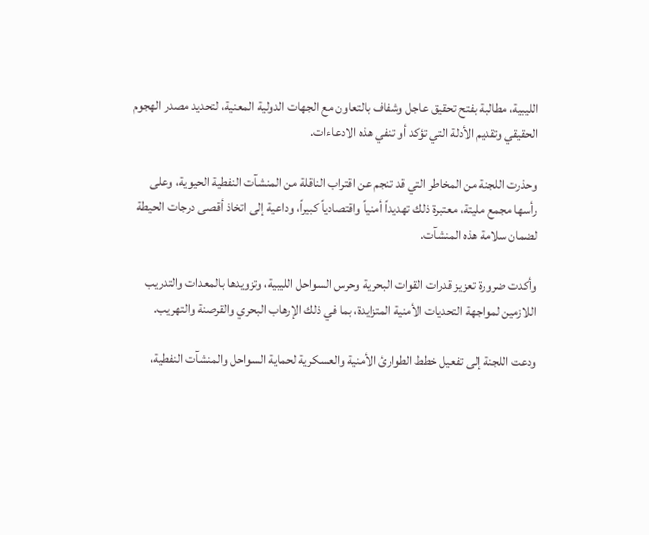الليبية، مطالبة بفتح تحقيق عاجل وشفاف بالتعاون مع الجهات الدولية المعنية، لتحديد مصدر الهجوم الحقيقي وتقديم الأدلة التي تؤكد أو تنفي هذه الادعاءات.

وحذرت اللجنة من المخاطر التي قد تنجم عن اقتراب الناقلة من المنشآت النفطية الحيوية، وعلى رأسها مجمع مليتة، معتبرة ذلك تهديداً أمنياً واقتصادياً كبيراً، وداعية إلى اتخاذ أقصى درجات الحيطة لضمان سلامة هذه المنشآت.

وأكدت ضرورة تعزيز قدرات القوات البحرية وحرس السواحل الليبية، وتزويدها بالمعدات والتدريب اللازمين لمواجهة التحديات الأمنية المتزايدة، بما في ذلك الإرهاب البحري والقرصنة والتهريب.

ودعت اللجنة إلى تفعيل خطط الطوارئ الأمنية والعسكرية لحماية السواحل والمنشآت النفطية،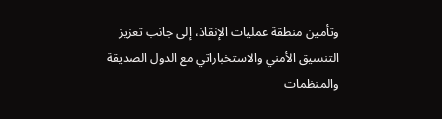وتأمين منطقة عمليات الإنقاذ، إلى جانب تعزيز التنسيق الأمني والاستخباراتي مع الدول الصديقة والمنظمات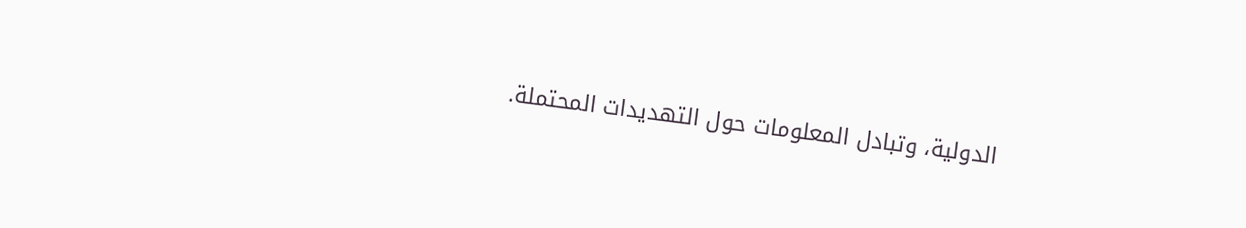الدولية، وتبادل المعلومات حول التهديدات المحتملة.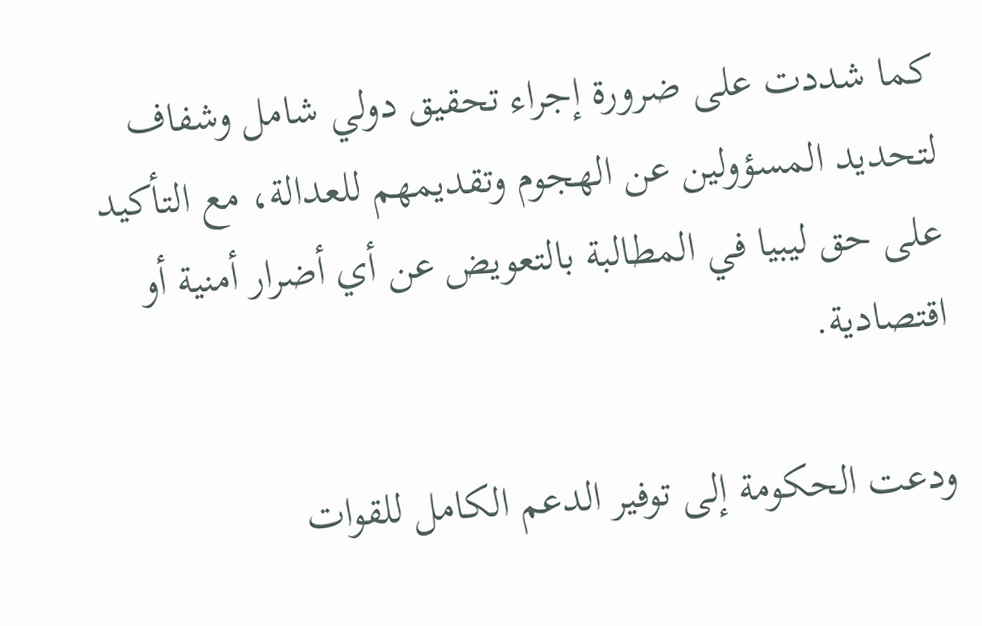كما شددت على ضرورة إجراء تحقيق دولي شامل وشفاف لتحديد المسؤولين عن الهجوم وتقديمهم للعدالة، مع التأكيد على حق ليبيا في المطالبة بالتعويض عن أي أضرار أمنية أو اقتصادية.

ودعت الحكومة إلى توفير الدعم الكامل للقوات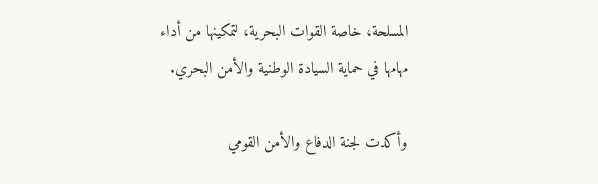المسلحة، خاصة القوات البحرية، لتمكينها من أداء مهامها في حماية السيادة الوطنية والأمن البحري.

وأكدت لجنة الدفاع والأمن القومي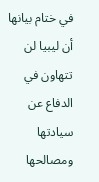في ختام بيانها أن ليبيا لن تتهاون في الدفاع عن سيادتها ومصالحها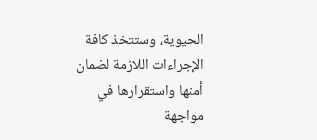الحيوية، وستتخذ كافة الإجراءات اللازمة لضمان أمنها واستقرارها في مواجهة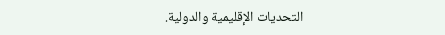التحديات الإقليمية والدولية.